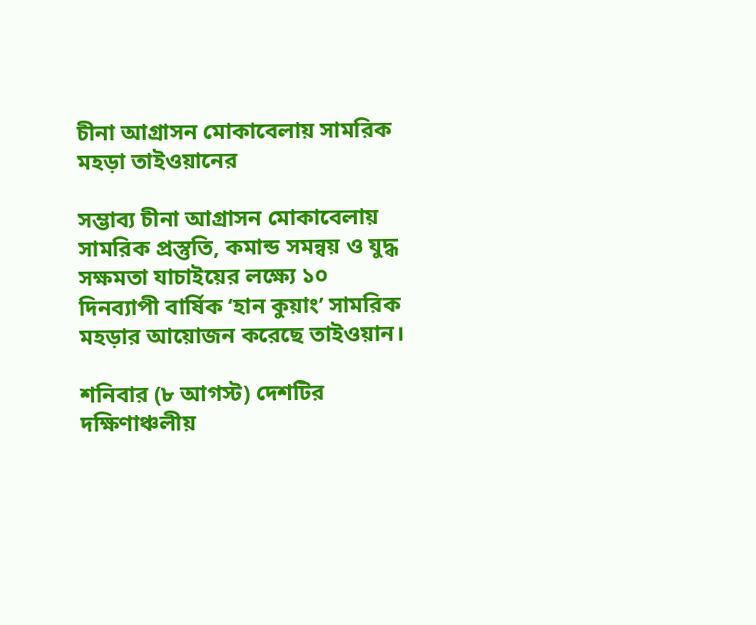চীনা আগ্রাসন মোকাবেলায় সামরিক মহড়া তাইওয়ানের

সম্ভাব্য চীনা আগ্রাসন মোকাবেলায় সামরিক প্রস্তুতি, কমান্ড সমন্বয় ও যুদ্ধ সক্ষমতা যাচাইয়ের লক্ষ্যে ১০ দিনব্যাপী বার্ষিক ‘হান কুয়াং’ সামরিক মহড়ার আয়োজন করেছে তাইওয়ান।

শনিবার (৮ আগস্ট) দেশটির দক্ষিণাঞ্চলীয়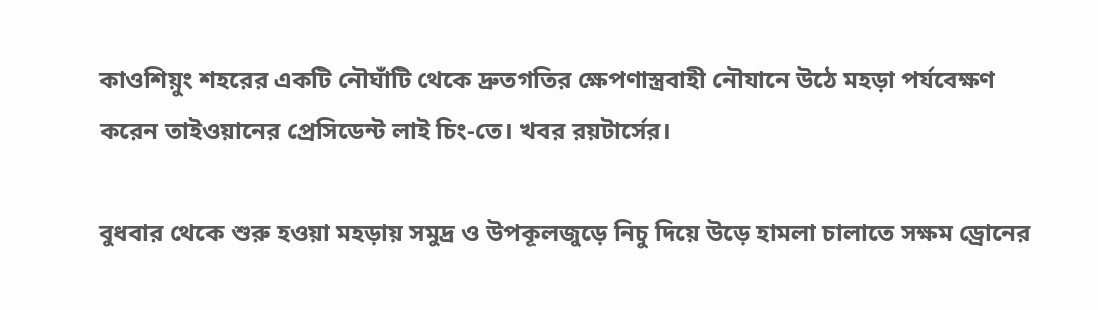কাওশিয়ুং শহরের একটি নৌঘাঁটি থেকে দ্রুতগতির ক্ষেপণাস্ত্রবাহী নৌযানে উঠে মহড়া পর্যবেক্ষণ করেন তাইওয়ানের প্রেসিডেন্ট লাই চিং-তে। খবর রয়টার্সের।

বুধবার থেকে শুরু হওয়া মহড়ায় সমুদ্র ও উপকূলজুড়ে নিচু দিয়ে উড়ে হামলা চালাতে সক্ষম ড্রোনের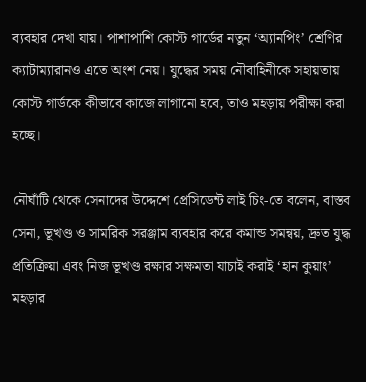ব্যবহার দেখা যায়। পাশাপাশি কোস্ট গার্ডের নতুন ‘অ্যানপিং’ শ্রেণির ক্যাটাম্যারানও এতে অংশ নেয়। যুদ্ধের সময় নৌবাহিনীকে সহায়তায় কোস্ট গার্ডকে কীভাবে কাজে লাগানো হবে, তাও মহড়ায় পরীক্ষা করা হচ্ছে।

নৌঘাঁটি থেকে সেনাদের উদ্দেশে প্রেসিডেন্ট লাই চিং-তে বলেন, বাস্তব সেনা, ভূখণ্ড ও সামরিক সরঞ্জাম ব্যবহার করে কমান্ড সমন্বয়, দ্রুত যুদ্ধ প্রতিক্রিয়া এবং নিজ ভূখণ্ড রক্ষার সক্ষমতা যাচাই করাই ‘হান কুয়াং’ মহড়ার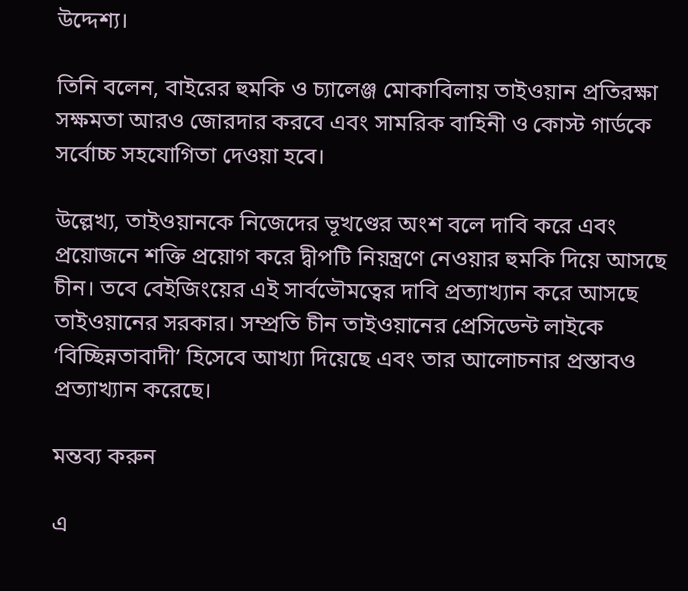উদ্দেশ্য।

তিনি বলেন, বাইরের হুমকি ও চ্যালেঞ্জ মোকাবিলায় তাইওয়ান প্রতিরক্ষা সক্ষমতা আরও জোরদার করবে এবং সামরিক বাহিনী ও কোস্ট গার্ডকে সর্বোচ্চ সহযোগিতা দেওয়া হবে।

উল্লেখ্য, তাইওয়ানকে নিজেদের ভূখণ্ডের অংশ বলে দাবি করে এবং প্রয়োজনে শক্তি প্রয়োগ করে দ্বীপটি নিয়ন্ত্রণে নেওয়ার হুমকি দিয়ে আসছে চীন। তবে বেইজিংয়ের এই সার্বভৌমত্বের দাবি প্রত্যাখ্যান করে আসছে তাইওয়ানের সরকার। সম্প্রতি চীন তাইওয়ানের প্রেসিডেন্ট লাইকে ‘বিচ্ছিন্নতাবাদী’ হিসেবে আখ্যা দিয়েছে এবং তার আলোচনার প্রস্তাবও প্রত্যাখ্যান করেছে।

মন্তব্য করুন

এ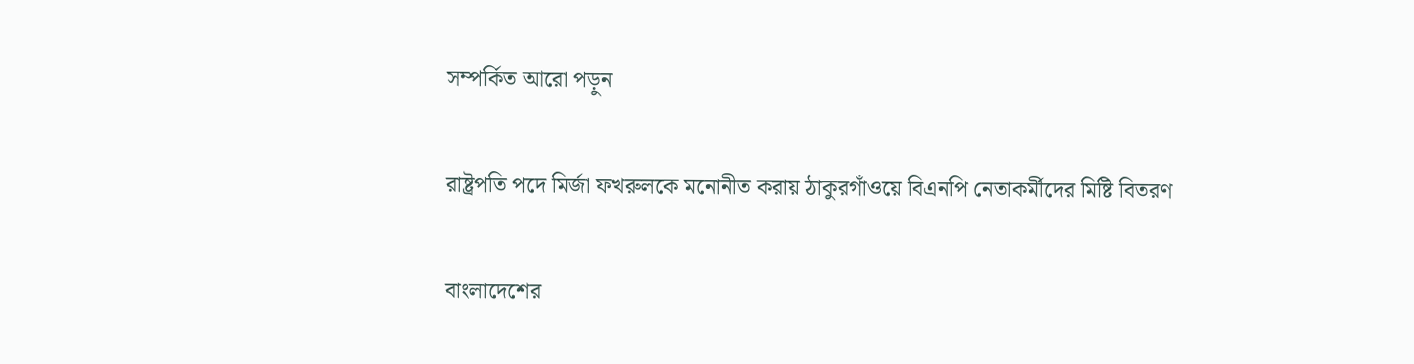সম্পর্কিত আরো পড়ুন

রাষ্ট্রপতি পদে মির্জা ফখরুলকে মনোনীত করায় ঠাকুরগাঁওয়ে বিএনপি নেতাকর্মীদের মিষ্টি বিতরণ

বাংলাদেশের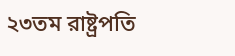২৩তম রাষ্ট্রপতি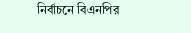নির্বাচনে বিএনপির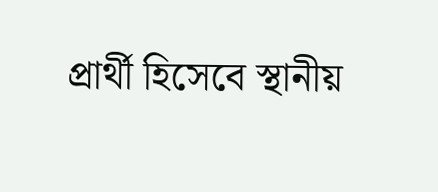প্রার্থী হিসেবে স্থানীয়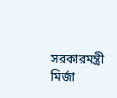সরকারমন্ত্রী মির্জা